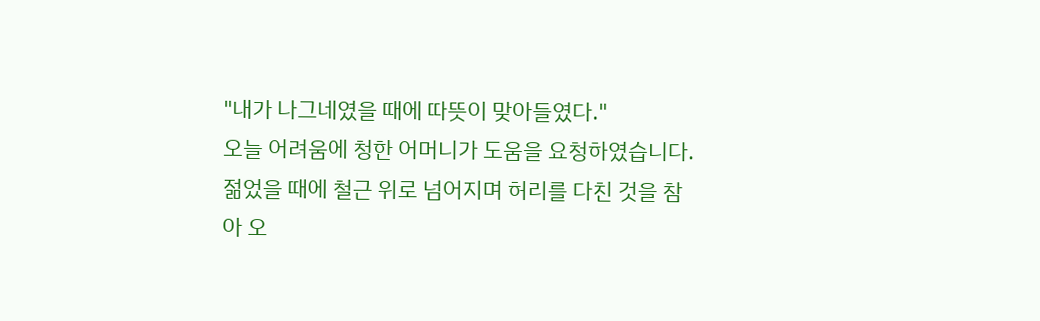"내가 나그네였을 때에 따뜻이 맞아들였다."
오늘 어려움에 청한 어머니가 도움을 요청하였습니다.
젊었을 때에 철근 위로 넘어지며 허리를 다친 것을 참아 오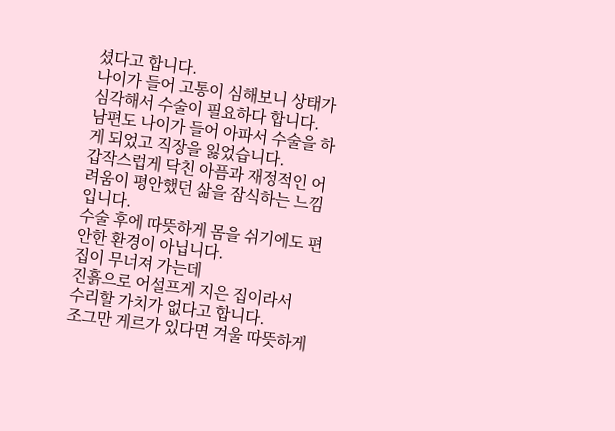셨다고 합니다.
나이가 들어 고통이 심해보니 상태가 심각해서 수술이 필요하다 합니다.
남편도 나이가 들어 아파서 수술을 하게 되었고 직장을 잃었습니다.
갑작스럽게 닥친 아픔과 재정적인 어려움이 평안했던 삶을 잠식하는 느낌입니다.
수술 후에 따뜻하게 몸을 쉬기에도 편안한 환경이 아닙니다.
집이 무너져 가는데
진흙으로 어설프게 지은 집이라서
수리할 가치가 없다고 합니다.
조그만 게르가 있다면 겨울 따뜻하게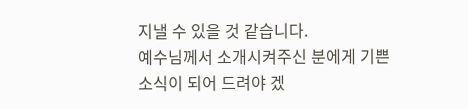지낼 수 있을 것 같습니다.
예수님께서 소개시켜주신 분에게 기쁜 소식이 되어 드려야 겠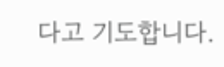다고 기도합니다.